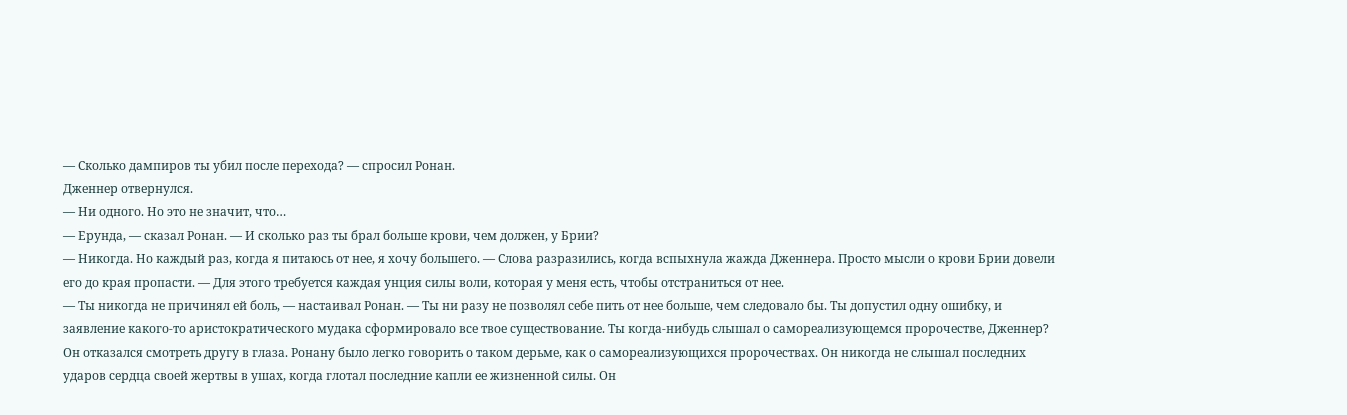— Сколько дампиров ты убил после перехода? — спросил Ронан.
Дженнер отвернулся.
— Ни одного. Но это не значит, что…
— Ерунда, — сказал Ронан. — И сколько раз ты брал больше крови, чем должен, у Брии?
— Никогда. Но каждый раз, когда я питаюсь от нее, я хочу большего. — Слова разразились, когда вспыхнула жажда Дженнера. Просто мысли о крови Брии довели его до края пропасти. — Для этого требуется каждая унция силы воли, которая у меня есть, чтобы отстраниться от нее.
— Ты никогда не причинял ей боль, — настаивал Ронан. — Ты ни разу не позволял себе пить от нее больше, чем следовало бы. Ты допустил одну ошибку, и заявление какого-то аристократического мудака сформировало все твое существование. Ты когда-нибудь слышал о самореализующемся пророчестве, Дженнер?
Он отказался смотреть другу в глаза. Ронану было легко говорить о таком дерьме, как о самореализующихся пророчествах. Он никогда не слышал последних ударов сердца своей жертвы в ушах, когда глотал последние капли ее жизненной силы. Он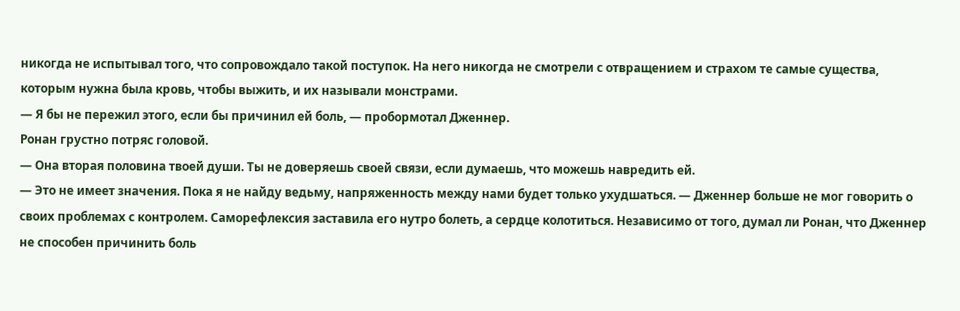никогда не испытывал того, что сопровождало такой поступок. На него никогда не смотрели с отвращением и страхом те самые существа, которым нужна была кровь, чтобы выжить, и их называли монстрами.
— Я бы не пережил этого, если бы причинил ей боль, — пробормотал Дженнер.
Ронан грустно потряс головой.
— Она вторая половина твоей души. Ты не доверяешь своей связи, если думаешь, что можешь навредить ей.
— Это не имеет значения. Пока я не найду ведьму, напряженность между нами будет только ухудшаться. — Дженнер больше не мог говорить о своих проблемах с контролем. Саморефлексия заставила его нутро болеть, а сердце колотиться. Независимо от того, думал ли Ронан, что Дженнер не способен причинить боль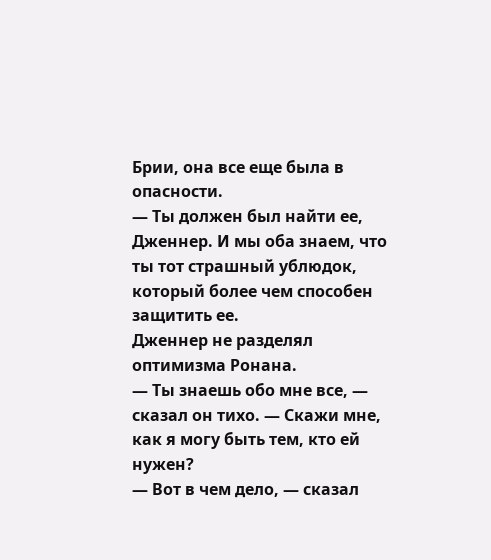Брии, она все еще была в опасности.
— Ты должен был найти ее, Дженнер. И мы оба знаем, что ты тот страшный ублюдок, который более чем способен защитить ее.
Дженнер не разделял оптимизма Ронана.
— Ты знаешь обо мне все, — сказал он тихо. — Скажи мне, как я могу быть тем, кто ей нужен?
— Вот в чем дело, — сказал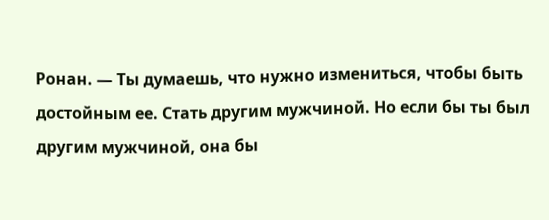Ронан. — Ты думаешь, что нужно измениться, чтобы быть достойным ее. Стать другим мужчиной. Но если бы ты был другим мужчиной, она бы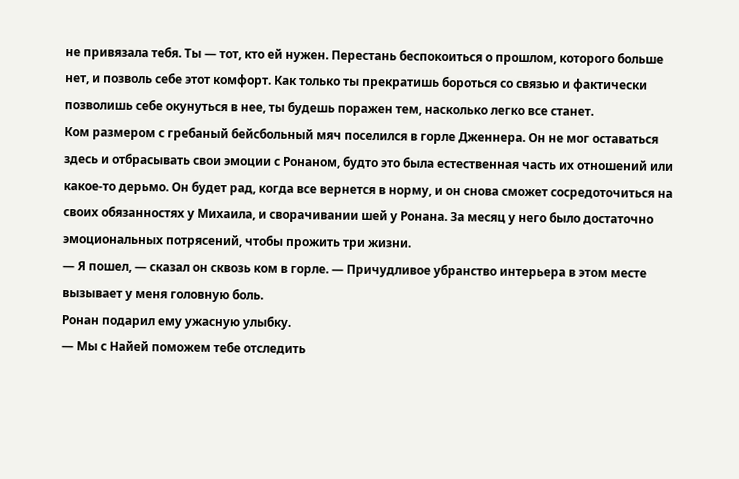не привязала тебя. Ты — тот, кто ей нужен. Перестань беспокоиться о прошлом, которого больше нет, и позволь себе этот комфорт. Как только ты прекратишь бороться со связью и фактически позволишь себе окунуться в нее, ты будешь поражен тем, насколько легко все станет.
Ком размером с гребаный бейсбольный мяч поселился в горле Дженнера. Он не мог оставаться здесь и отбрасывать свои эмоции с Ронаном, будто это была естественная часть их отношений или какое-то дерьмо. Он будет рад, когда все вернется в норму, и он снова сможет сосредоточиться на своих обязанностях у Михаила, и сворачивании шей у Ронана. За месяц у него было достаточно эмоциональных потрясений, чтобы прожить три жизни.
— Я пошел, — сказал он сквозь ком в горле. — Причудливое убранство интерьера в этом месте вызывает у меня головную боль.
Ронан подарил ему ужасную улыбку.
— Мы с Найей поможем тебе отследить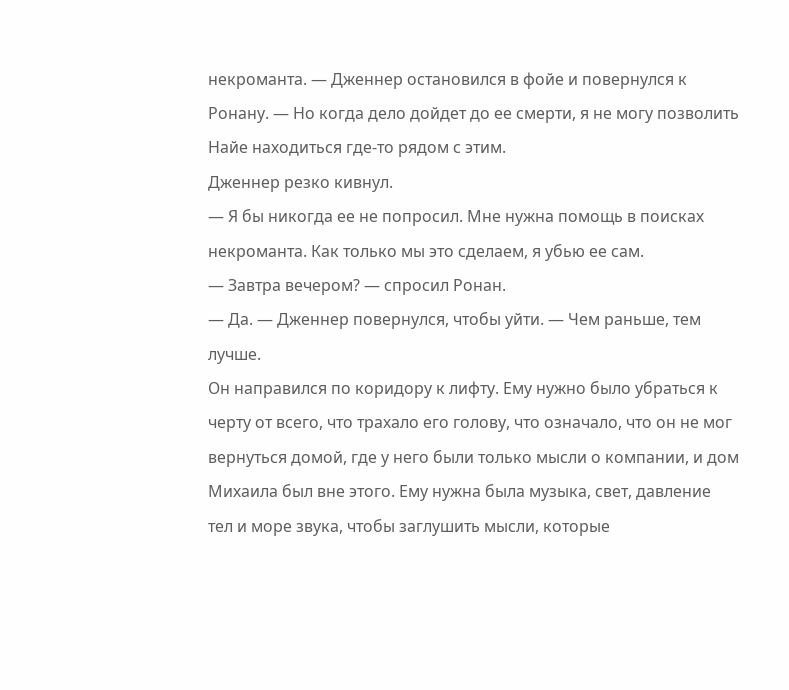некроманта. — Дженнер остановился в фойе и повернулся к Ронану. — Но когда дело дойдет до ее смерти, я не могу позволить Найе находиться где-то рядом с этим.
Дженнер резко кивнул.
— Я бы никогда ее не попросил. Мне нужна помощь в поисках некроманта. Как только мы это сделаем, я убью ее сам.
— Завтра вечером? — спросил Ронан.
— Да. — Дженнер повернулся, чтобы уйти. — Чем раньше, тем лучше.
Он направился по коридору к лифту. Ему нужно было убраться к черту от всего, что трахало его голову, что означало, что он не мог вернуться домой, где у него были только мысли о компании, и дом Михаила был вне этого. Ему нужна была музыка, свет, давление тел и море звука, чтобы заглушить мысли, которые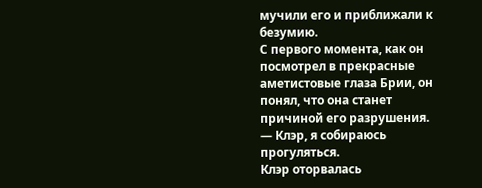мучили его и приближали к безумию.
С первого момента, как он посмотрел в прекрасные аметистовые глаза Брии, он понял, что она станет причиной его разрушения.
— Клэр, я собираюсь прогуляться.
Клэр оторвалась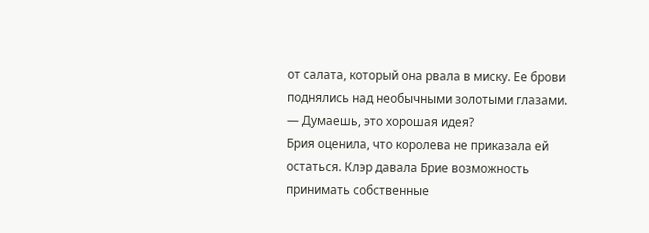от салата, который она рвала в миску. Ее брови поднялись над необычными золотыми глазами.
— Думаешь, это хорошая идея?
Брия оценила, что королева не приказала ей остаться. Клэр давала Брие возможность принимать собственные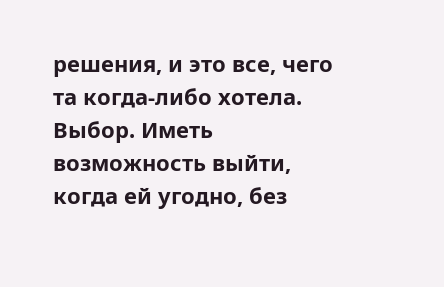решения, и это все, чего та когда-либо хотела. Выбор. Иметь возможность выйти, когда ей угодно, без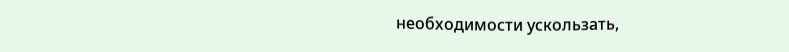необходимости ускользать,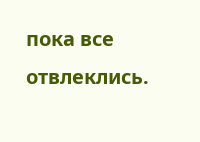пока все отвлеклись.